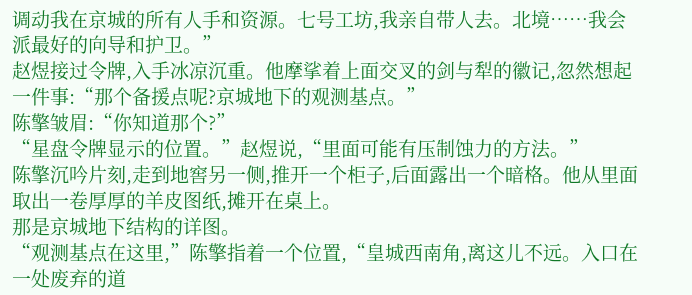调动我在京城的所有人手和资源。七号工坊,我亲自带人去。北境……我会派最好的向导和护卫。”
赵煜接过令牌,入手冰凉沉重。他摩挲着上面交叉的剑与犁的徽记,忽然想起一件事:“那个备援点呢?京城地下的观测基点。”
陈擎皱眉:“你知道那个?”
“星盘令牌显示的位置。”赵煜说,“里面可能有压制蚀力的方法。”
陈擎沉吟片刻,走到地窖另一侧,推开一个柜子,后面露出一个暗格。他从里面取出一卷厚厚的羊皮图纸,摊开在桌上。
那是京城地下结构的详图。
“观测基点在这里,”陈擎指着一个位置,“皇城西南角,离这儿不远。入口在一处废弃的道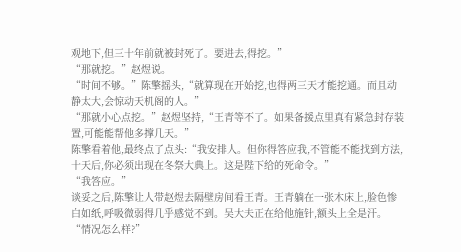观地下,但三十年前就被封死了。要进去,得挖。”
“那就挖。”赵煜说。
“时间不够。”陈擎摇头,“就算现在开始挖,也得两三天才能挖通。而且动静太大,会惊动天机阁的人。”
“那就小心点挖。”赵煜坚持,“王青等不了。如果备援点里真有紧急封存装置,可能能帮他多撑几天。”
陈擎看着他,最终点了点头:“我安排人。但你得答应我,不管能不能找到方法,十天后,你必须出现在冬祭大典上。这是陛下给的死命令。”
“我答应。”
谈妥之后,陈擎让人带赵煜去隔壁房间看王青。王青躺在一张木床上,脸色惨白如纸,呼吸微弱得几乎感觉不到。吴大夫正在给他施针,额头上全是汗。
“情况怎么样?”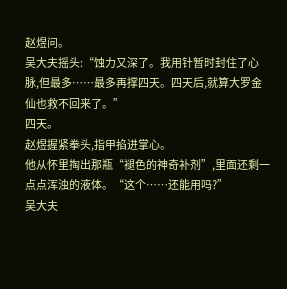赵煜问。
吴大夫摇头:“蚀力又深了。我用针暂时封住了心脉,但最多……最多再撑四天。四天后,就算大罗金仙也救不回来了。”
四天。
赵煜握紧拳头,指甲掐进掌心。
他从怀里掏出那瓶“褪色的神奇补剂”,里面还剩一点点浑浊的液体。“这个……还能用吗?”
吴大夫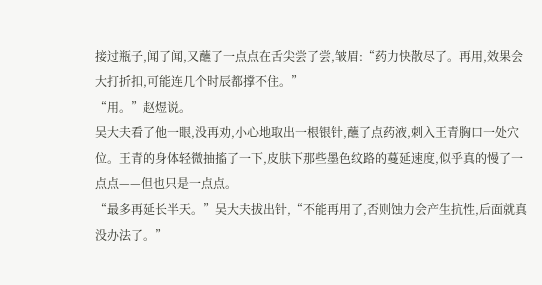接过瓶子,闻了闻,又蘸了一点点在舌尖尝了尝,皱眉:“药力快散尽了。再用,效果会大打折扣,可能连几个时辰都撑不住。”
“用。”赵煜说。
吴大夫看了他一眼,没再劝,小心地取出一根银针,蘸了点药液,刺入王青胸口一处穴位。王青的身体轻微抽搐了一下,皮肤下那些墨色纹路的蔓延速度,似乎真的慢了一点点——但也只是一点点。
“最多再延长半天。”吴大夫拔出针,“不能再用了,否则蚀力会产生抗性,后面就真没办法了。”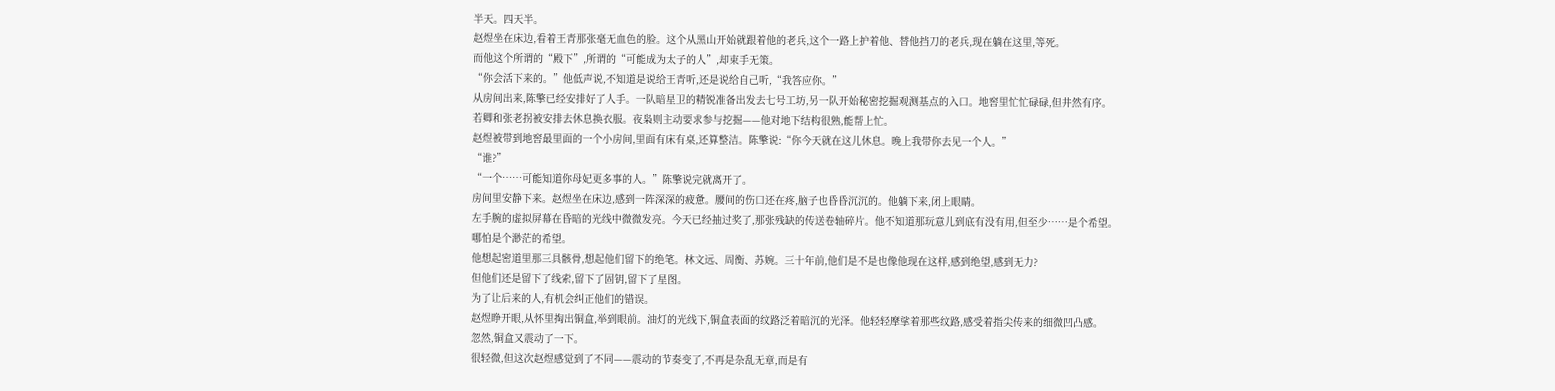半天。四天半。
赵煜坐在床边,看着王青那张毫无血色的脸。这个从黑山开始就跟着他的老兵,这个一路上护着他、替他挡刀的老兵,现在躺在这里,等死。
而他这个所谓的“殿下”,所谓的“可能成为太子的人”,却束手无策。
“你会活下来的。”他低声说,不知道是说给王青听,还是说给自己听,“我答应你。”
从房间出来,陈擎已经安排好了人手。一队暗星卫的精锐准备出发去七号工坊,另一队开始秘密挖掘观测基点的入口。地窖里忙忙碌碌,但井然有序。
若卿和张老拐被安排去休息换衣服。夜枭则主动要求参与挖掘——他对地下结构很熟,能帮上忙。
赵煜被带到地窖最里面的一个小房间,里面有床有桌,还算整洁。陈擎说:“你今天就在这儿休息。晚上我带你去见一个人。”
“谁?”
“一个……可能知道你母妃更多事的人。”陈擎说完就离开了。
房间里安静下来。赵煜坐在床边,感到一阵深深的疲惫。腰间的伤口还在疼,脑子也昏昏沉沉的。他躺下来,闭上眼睛。
左手腕的虚拟屏幕在昏暗的光线中微微发亮。今天已经抽过奖了,那张残缺的传送卷轴碎片。他不知道那玩意儿到底有没有用,但至少……是个希望。
哪怕是个渺茫的希望。
他想起密道里那三具骸骨,想起他们留下的绝笔。林文远、周衡、苏婉。三十年前,他们是不是也像他现在这样,感到绝望,感到无力?
但他们还是留下了线索,留下了固钥,留下了星图。
为了让后来的人,有机会纠正他们的错误。
赵煜睁开眼,从怀里掏出铜盒,举到眼前。油灯的光线下,铜盒表面的纹路泛着暗沉的光泽。他轻轻摩挲着那些纹路,感受着指尖传来的细微凹凸感。
忽然,铜盒又震动了一下。
很轻微,但这次赵煜感觉到了不同——震动的节奏变了,不再是杂乱无章,而是有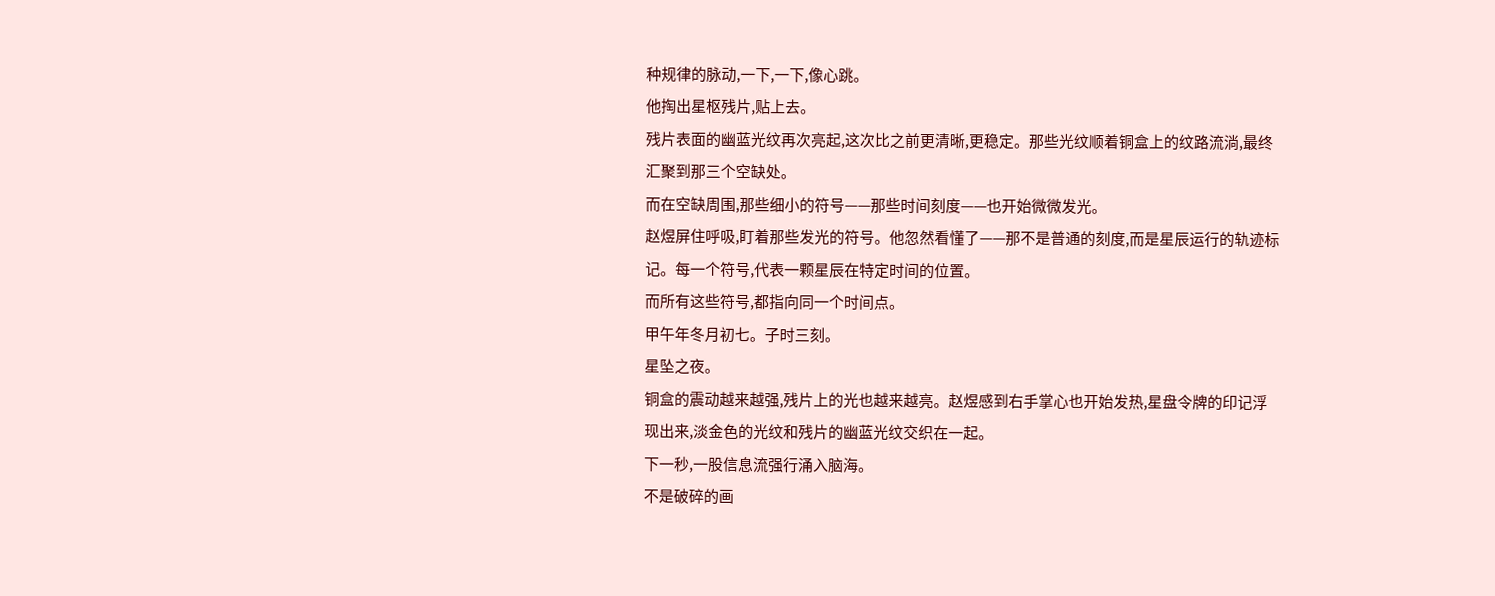种规律的脉动,一下,一下,像心跳。
他掏出星枢残片,贴上去。
残片表面的幽蓝光纹再次亮起,这次比之前更清晰,更稳定。那些光纹顺着铜盒上的纹路流淌,最终汇聚到那三个空缺处。
而在空缺周围,那些细小的符号——那些时间刻度——也开始微微发光。
赵煜屏住呼吸,盯着那些发光的符号。他忽然看懂了——那不是普通的刻度,而是星辰运行的轨迹标记。每一个符号,代表一颗星辰在特定时间的位置。
而所有这些符号,都指向同一个时间点。
甲午年冬月初七。子时三刻。
星坠之夜。
铜盒的震动越来越强,残片上的光也越来越亮。赵煜感到右手掌心也开始发热,星盘令牌的印记浮现出来,淡金色的光纹和残片的幽蓝光纹交织在一起。
下一秒,一股信息流强行涌入脑海。
不是破碎的画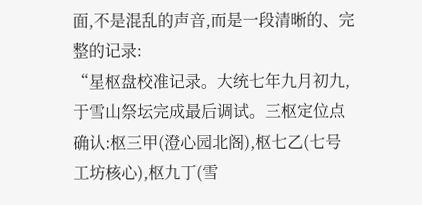面,不是混乱的声音,而是一段清晰的、完整的记录:
“星枢盘校准记录。大统七年九月初九,于雪山祭坛完成最后调试。三枢定位点确认:枢三甲(澄心园北阁),枢七乙(七号工坊核心),枢九丁(雪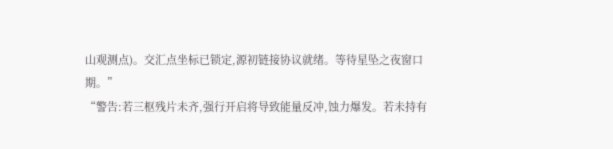山观测点)。交汇点坐标已锁定,源初链接协议就绪。等待星坠之夜窗口期。”
“警告:若三枢残片未齐,强行开启将导致能量反冲,蚀力爆发。若未持有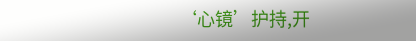‘心镜’护持,开